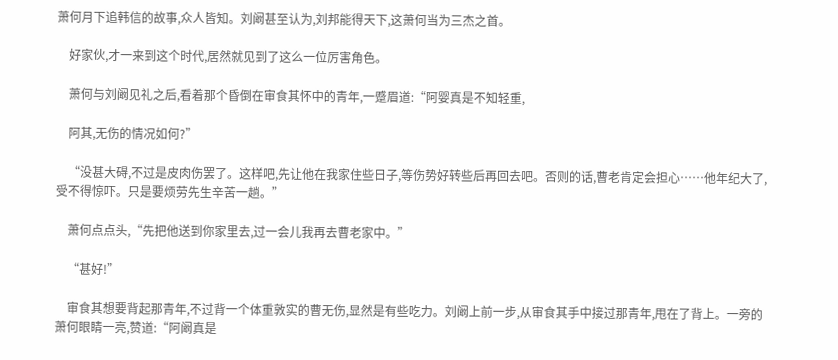萧何月下追韩信的故事,众人皆知。刘阚甚至认为,刘邦能得天下,这萧何当为三杰之首。

    好家伙,才一来到这个时代,居然就见到了这么一位厉害角色。

    萧何与刘阚见礼之后,看着那个昏倒在审食其怀中的青年,一蹙眉道:“阿婴真是不知轻重,

    阿其,无伤的情况如何?”

    “没甚大碍,不过是皮肉伤罢了。这样吧,先让他在我家住些日子,等伤势好转些后再回去吧。否则的话,曹老肯定会担心……他年纪大了,受不得惊吓。只是要烦劳先生辛苦一趟。”

    萧何点点头,“先把他送到你家里去,过一会儿我再去曹老家中。”

    “甚好!”

    审食其想要背起那青年,不过背一个体重敦实的曹无伤,显然是有些吃力。刘阚上前一步,从审食其手中接过那青年,甩在了背上。一旁的萧何眼睛一亮,赞道:“阿阚真是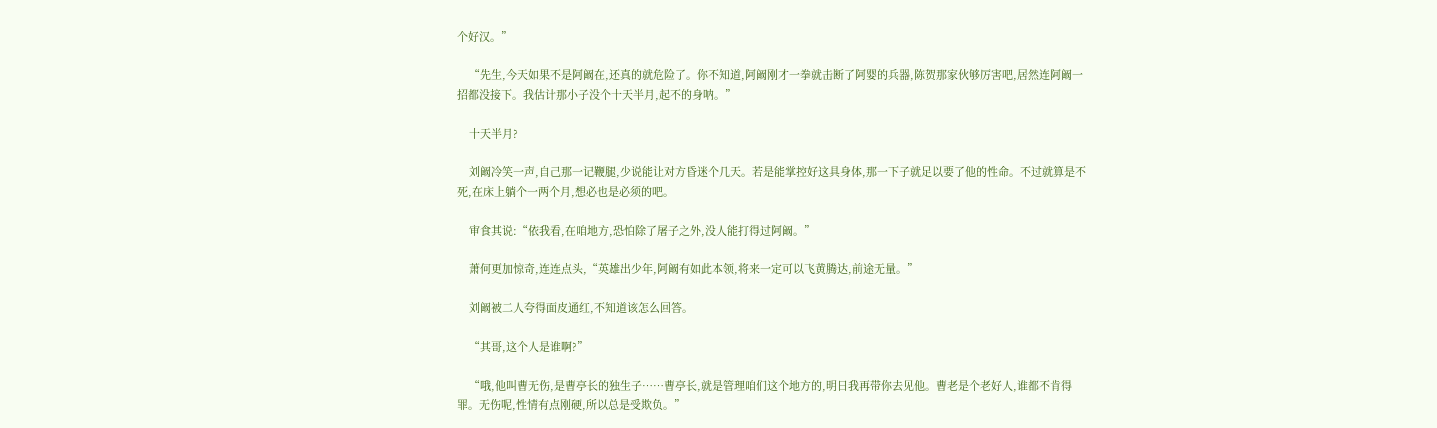个好汉。”

    “先生,今天如果不是阿阚在,还真的就危险了。你不知道,阿阚刚才一拳就击断了阿婴的兵器,陈贺那家伙够厉害吧,居然连阿阚一招都没接下。我估计那小子没个十天半月,起不的身呐。”

    十天半月?

    刘阚冷笑一声,自己那一记鞭腿,少说能让对方昏迷个几天。若是能掌控好这具身体,那一下子就足以要了他的性命。不过就算是不死,在床上躺个一两个月,想必也是必须的吧。

    审食其说:“依我看,在咱地方,恐怕除了屠子之外,没人能打得过阿阚。”

    萧何更加惊奇,连连点头,“英雄出少年,阿阚有如此本领,将来一定可以飞黄腾达,前途无量。”

    刘阚被二人夸得面皮通红,不知道该怎么回答。

    “其哥,这个人是谁啊?”

    “哦,他叫曹无伤,是曹亭长的独生子……曹亭长,就是管理咱们这个地方的,明日我再带你去见他。曹老是个老好人,谁都不肯得罪。无伤呢,性情有点刚硬,所以总是受欺负。”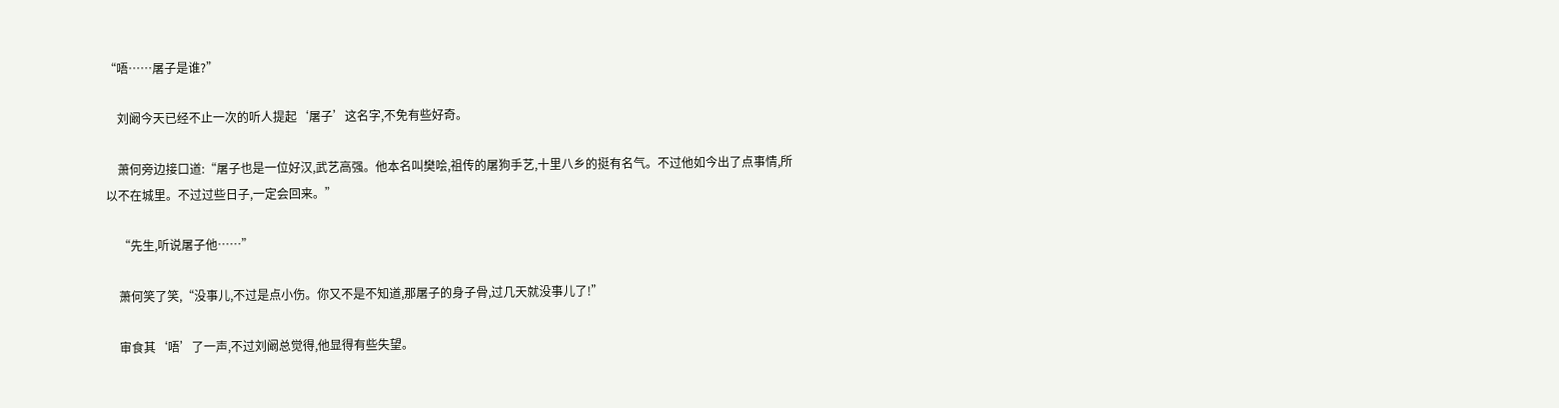“唔……屠子是谁?”

    刘阚今天已经不止一次的听人提起‘屠子’这名字,不免有些好奇。

    萧何旁边接口道:“屠子也是一位好汉,武艺高强。他本名叫樊哙,祖传的屠狗手艺,十里八乡的挺有名气。不过他如今出了点事情,所以不在城里。不过过些日子,一定会回来。”

    “先生,听说屠子他……”

    萧何笑了笑,“没事儿,不过是点小伤。你又不是不知道,那屠子的身子骨,过几天就没事儿了!”

    审食其‘唔’了一声,不过刘阚总觉得,他显得有些失望。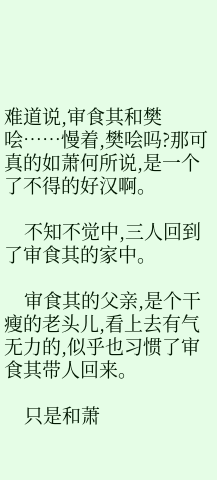难道说,审食其和樊哙……慢着,樊哙吗?那可真的如萧何所说,是一个了不得的好汉啊。

    不知不觉中,三人回到了审食其的家中。

    审食其的父亲,是个干瘦的老头儿,看上去有气无力的,似乎也习惯了审食其带人回来。

    只是和萧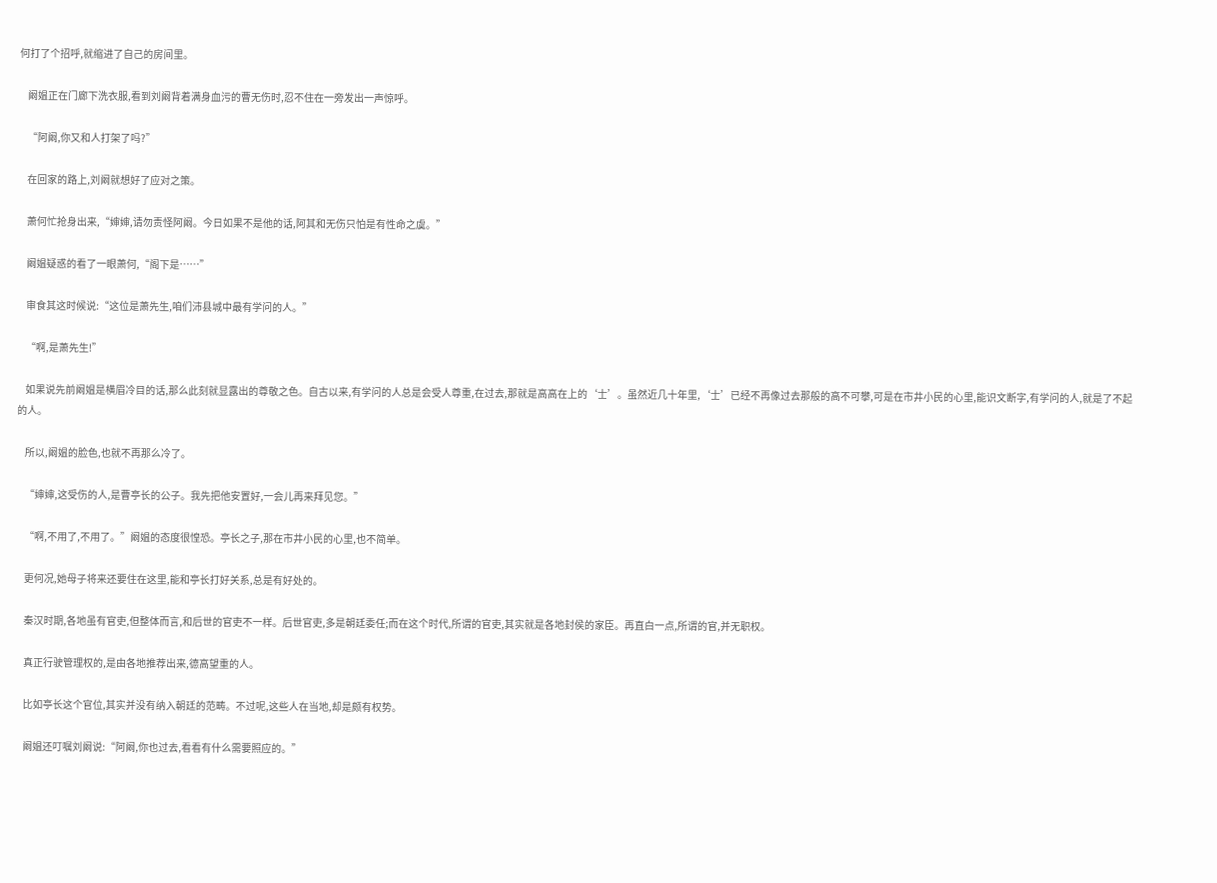何打了个招呼,就缩进了自己的房间里。

    阚媪正在门廊下洗衣服,看到刘阚背着满身血污的曹无伤时,忍不住在一旁发出一声惊呼。

    “阿阚,你又和人打架了吗?”

    在回家的路上,刘阚就想好了应对之策。

    萧何忙抢身出来,“婶婶,请勿责怪阿阚。今日如果不是他的话,阿其和无伤只怕是有性命之虞。”

    阚媪疑惑的看了一眼萧何,“阁下是……”

    审食其这时候说:“这位是萧先生,咱们沛县城中最有学问的人。”

    “啊,是萧先生!”

    如果说先前阚媪是横眉冷目的话,那么此刻就显露出的尊敬之色。自古以来,有学问的人总是会受人尊重,在过去,那就是高高在上的‘士’。虽然近几十年里,‘士’已经不再像过去那般的高不可攀,可是在市井小民的心里,能识文断字,有学问的人,就是了不起的人。

    所以,阚媪的脸色,也就不再那么冷了。

    “婶婶,这受伤的人,是曹亭长的公子。我先把他安置好,一会儿再来拜见您。”

    “啊,不用了,不用了。”阚媪的态度很惶恐。亭长之子,那在市井小民的心里,也不简单。

    更何况,她母子将来还要住在这里,能和亭长打好关系,总是有好处的。

    秦汉时期,各地虽有官吏,但整体而言,和后世的官吏不一样。后世官吏,多是朝廷委任;而在这个时代,所谓的官吏,其实就是各地封侯的家臣。再直白一点,所谓的官,并无职权。

    真正行驶管理权的,是由各地推荐出来,德高望重的人。

    比如亭长这个官位,其实并没有纳入朝廷的范畴。不过呢,这些人在当地,却是颇有权势。

    阚媪还叮嘱刘阚说:“阿阚,你也过去,看看有什么需要照应的。”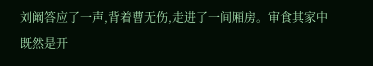刘阚答应了一声,背着曹无伤,走进了一间厢房。审食其家中既然是开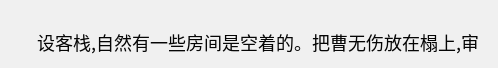设客栈,自然有一些房间是空着的。把曹无伤放在榻上,审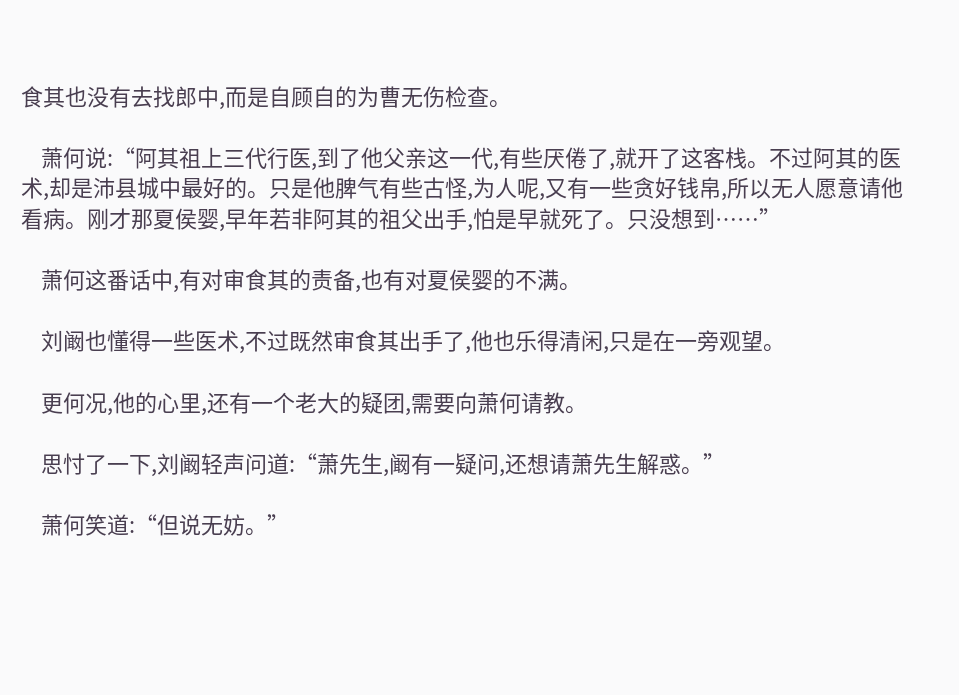食其也没有去找郎中,而是自顾自的为曹无伤检查。

    萧何说:“阿其祖上三代行医,到了他父亲这一代,有些厌倦了,就开了这客栈。不过阿其的医术,却是沛县城中最好的。只是他脾气有些古怪,为人呢,又有一些贪好钱帛,所以无人愿意请他看病。刚才那夏侯婴,早年若非阿其的祖父出手,怕是早就死了。只没想到……”

    萧何这番话中,有对审食其的责备,也有对夏侯婴的不满。

    刘阚也懂得一些医术,不过既然审食其出手了,他也乐得清闲,只是在一旁观望。

    更何况,他的心里,还有一个老大的疑团,需要向萧何请教。

    思忖了一下,刘阚轻声问道:“萧先生,阚有一疑问,还想请萧先生解惑。”

    萧何笑道:“但说无妨。”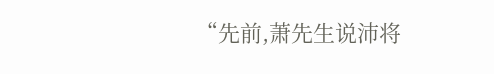“先前,萧先生说沛将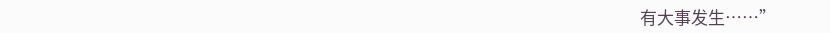有大事发生……”